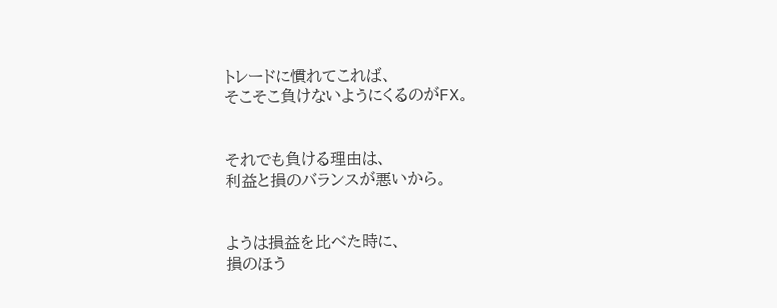トレードに慣れてこれば、
そこそこ負けないようにくるのがFX。


それでも負ける理由は、
利益と損のバランスが悪いから。


ようは損益を比べた時に、
損のほう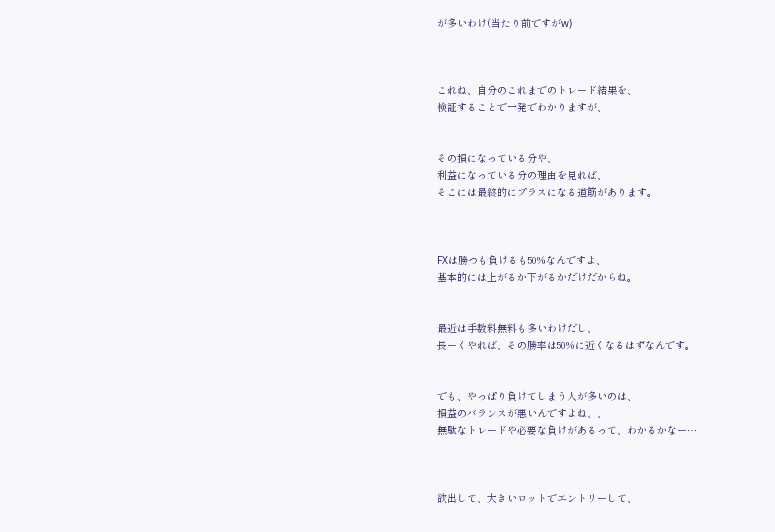が多いわけ(当たり前ですがw)



これね、自分のこれまでのトレード結果を、
検証することで一発でわかりますが、


その損になっている分や、
利益になっている分の理由を見れば、
そこには最終的にプラスになる道筋があります。



FXは勝つも負けるも50%なんですよ、
基本的には上がるか下がるかだけだからね。


最近は手数料無料も多いわけだし、
長ーくやれば、その勝率は50%に近くなるはずなんです。


でも、やっぱり負けてしまう人が多いのは、
損益のバランスが悪いんですよね、、
無駄なトレードや必要な負けがあるって、わかるかなー…



欲出して、大きいロットでエントリーして、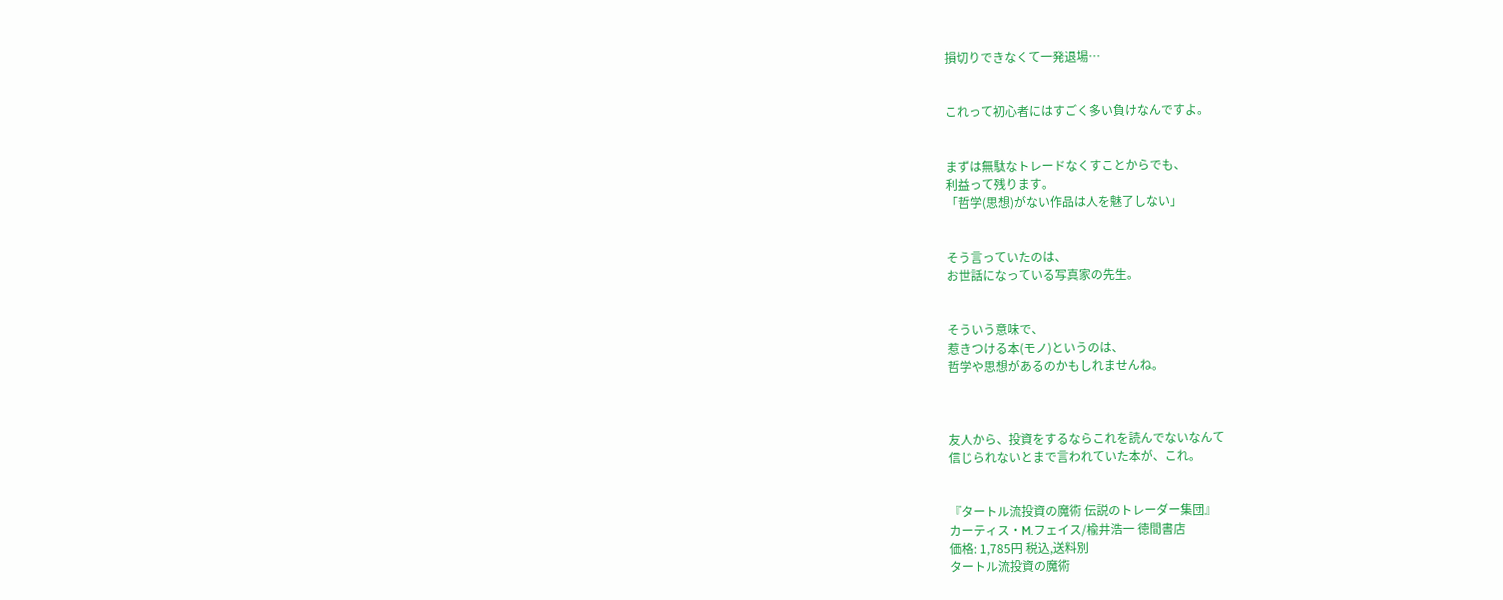損切りできなくて一発退場…


これって初心者にはすごく多い負けなんですよ。


まずは無駄なトレードなくすことからでも、
利益って残ります。
「哲学(思想)がない作品は人を魅了しない」


そう言っていたのは、
お世話になっている写真家の先生。


そういう意味で、
惹きつける本(モノ)というのは、
哲学や思想があるのかもしれませんね。



友人から、投資をするならこれを読んでないなんて
信じられないとまで言われていた本が、これ。


『タートル流投資の魔術 伝説のトレーダー集団』
カーティス・M.フェイス/楡井浩一 徳間書店
価格: 1,785円 税込,送料別
タートル流投資の魔術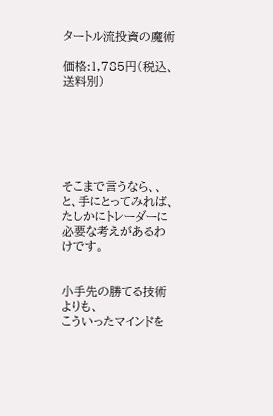タートル流投資の魔術

価格:1,785円(税込、送料別)






そこまで言うなら、、と、手にとってみれば、
たしかにトレーダーに必要な考えがあるわけです。


小手先の勝てる技術よりも、
こういったマインドを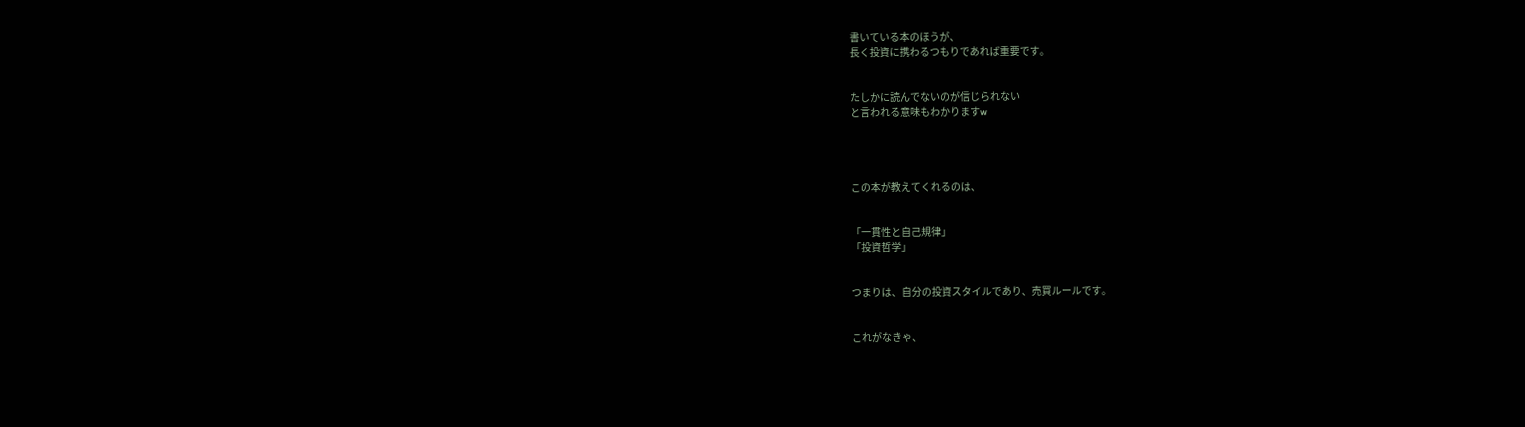書いている本のほうが、
長く投資に携わるつもりであれば重要です。


たしかに読んでないのが信じられない
と言われる意味もわかりますw




この本が教えてくれるのは、


「一貫性と自己規律」
「投資哲学」


つまりは、自分の投資スタイルであり、売買ルールです。


これがなきゃ、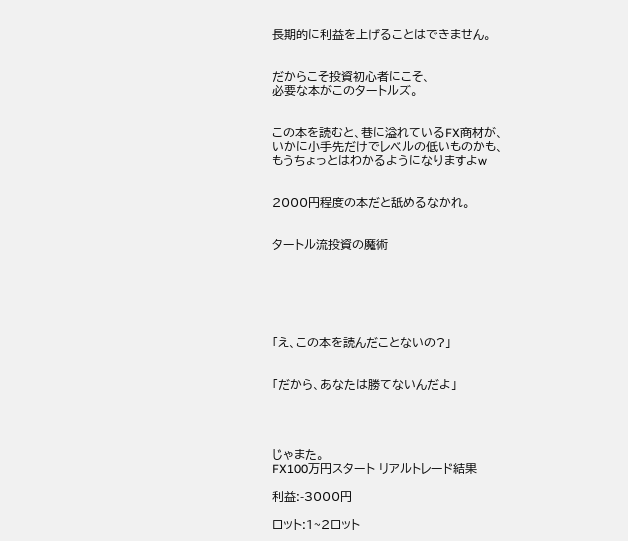長期的に利益を上げることはできません。


だからこそ投資初心者にこそ、
必要な本がこのタートルズ。


この本を読むと、巷に溢れているFX商材が、
いかに小手先だけでレベルの低いものかも、
もうちょっとはわかるようになりますよw


2000円程度の本だと舐めるなかれ。


タートル流投資の魔術






「え、この本を読んだことないの?」


「だから、あなたは勝てないんだよ」




じゃまた。
FX100万円スタート リアルトレード結果

利益:-3000円

ロット:1~2ロット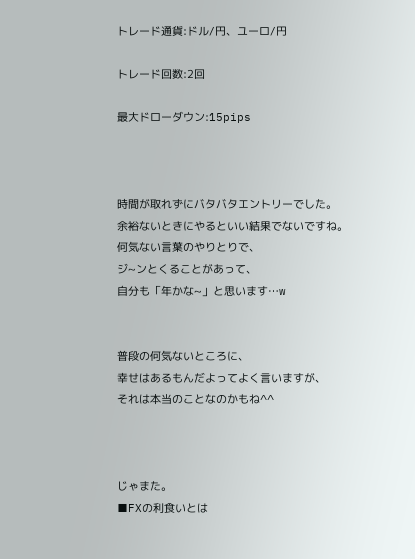トレード通貨:ドル/円、ユーロ/円

トレード回数:2回

最大ドローダウン:15pips



時間が取れずにバタバタエントリーでした。
余裕ないときにやるといい結果でないですね。
何気ない言葉のやりとりで、
ジ~ンとくることがあって、
自分も「年かな~」と思います…w


普段の何気ないところに、
幸せはあるもんだよってよく言いますが、
それは本当のことなのかもね^^



じゃまた。
■FXの利食いとは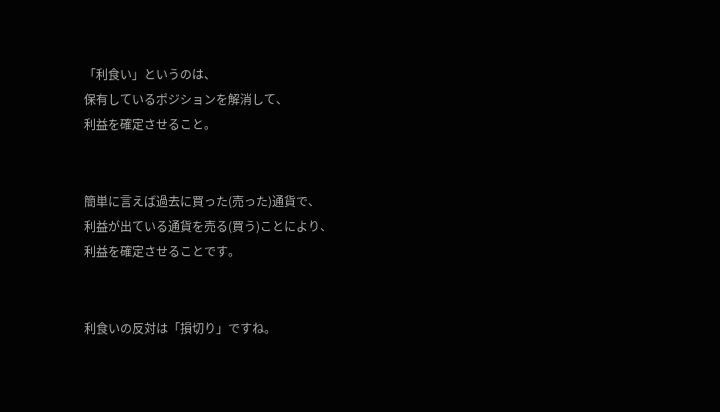「利食い」というのは、
保有しているポジションを解消して、
利益を確定させること。


簡単に言えば過去に買った(売った)通貨で、
利益が出ている通貨を売る(買う)ことにより、
利益を確定させることです。


利食いの反対は「損切り」ですね。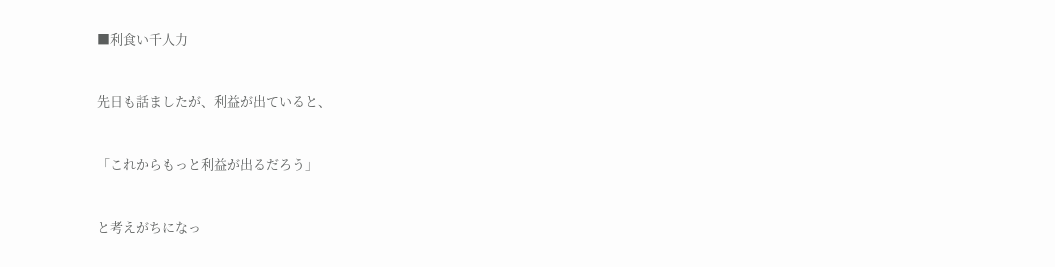■利食い千人力


先日も話ましたが、利益が出ていると、


「これからもっと利益が出るだろう」


と考えがちになっ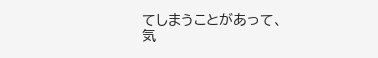てしまうことがあって、
気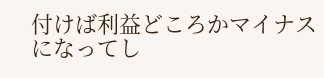付けば利益どころかマイナスになってし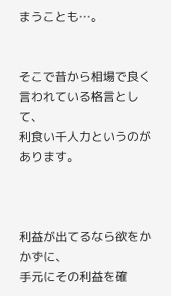まうことも…。


そこで昔から相場で良く言われている格言として、
利食い千人力というのがあります。



利益が出てるなら欲をかかずに、
手元にその利益を確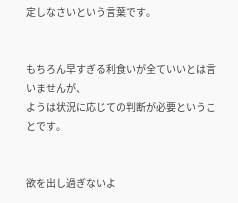定しなさいという言葉です。


もちろん早すぎる利食いが全ていいとは言いませんが、
ようは状況に応じての判断が必要ということです。


欲を出し過ぎないよ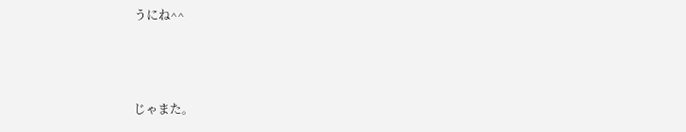うにね^^



じゃまた。